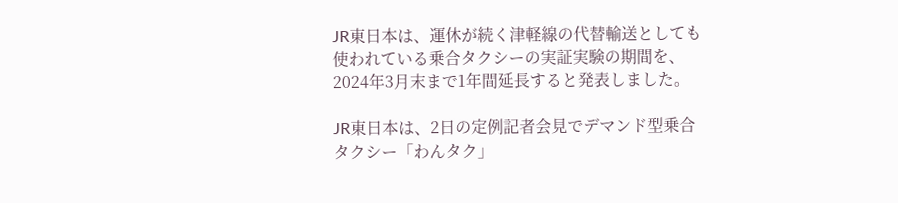JR東日本は、運休が続く津軽線の代替輸送としても使われている乗合タクシーの実証実験の期間を、2024年3月末まで1年間延長すると発表しました。

JR東日本は、2日の定例記者会見でデマンド型乗合タクシー「わんタク」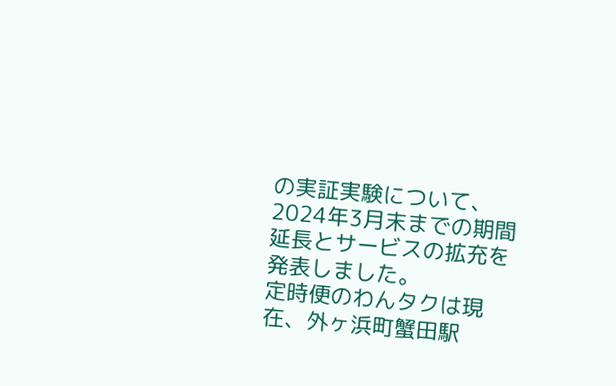の実証実験について、2024年3月末までの期間延長とサービスの拡充を発表しました。
定時便のわんタクは現在、外ヶ浜町蟹田駅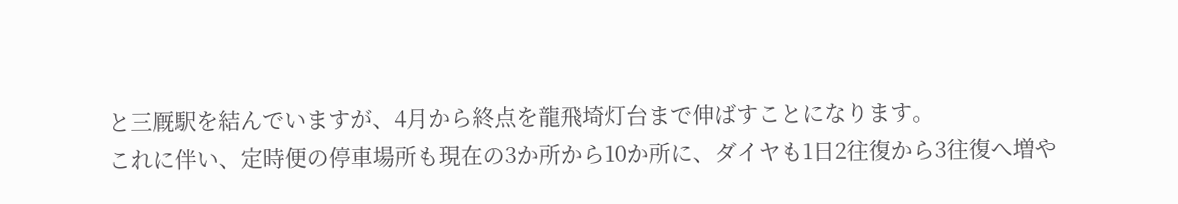と三厩駅を結んでいますが、4月から終点を龍飛埼灯台まで伸ばすことになります。
これに伴い、定時便の停車場所も現在の3か所から10か所に、ダイヤも1日2往復から3往復へ増や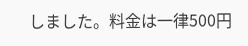しました。料金は一律500円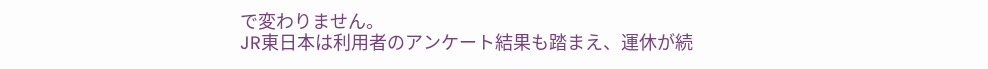で変わりません。
JR東日本は利用者のアンケート結果も踏まえ、運休が続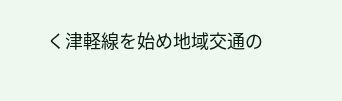く津軽線を始め地域交通の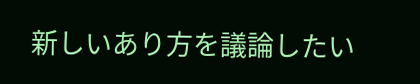新しいあり方を議論したい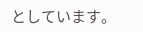としています。